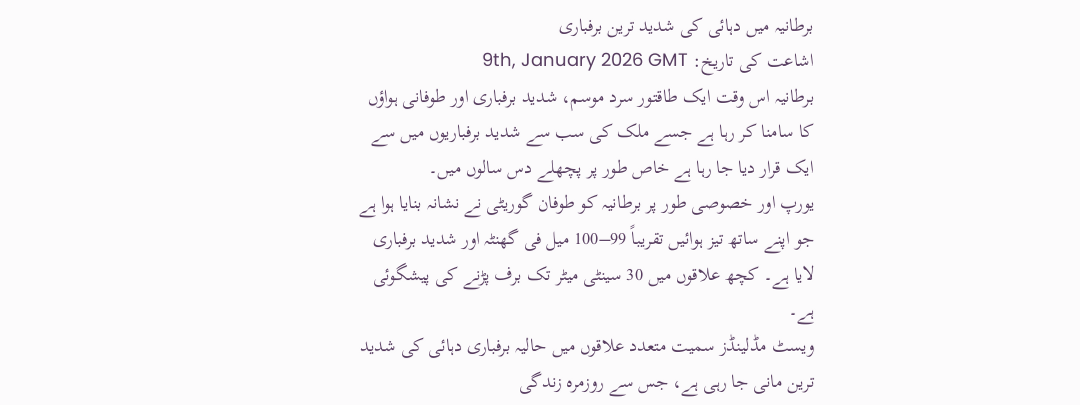برطانیہ میں دہائی کی شدید ترین برفباری
اشاعت کی تاریخ: 9th, January 2026 GMT
برطانیہ اس وقت ایک طاقتور سرد موسم، شدید برفباری اور طوفانی ہواؤں کا سامنا کر رہا ہے جسے ملک کی سب سے شدید برفباریوں میں سے ایک قرار دیا جا رہا ہے خاص طور پر پچھلے دس سالوں میں۔
یورپ اور خصوصی طور پر برطانیہ کو طوفان گوریٹی نے نشانہ بنایا ہوا ہے جو اپنے ساتھ تیز ہوائیں تقریباً 99–100 میل فی گھنٹہ اور شدید برفباری لایا ہے۔ کچھ علاقوں میں 30 سینٹی میٹر تک برف پڑنے کی پیشگوئی ہے۔
ویسٹ مڈلینڈز سمیت متعدد علاقوں میں حالیہ برفباری دہائی کی شدید ترین مانی جا رہی ہے، جس سے روزمرہ زندگی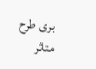بری طرح متاثر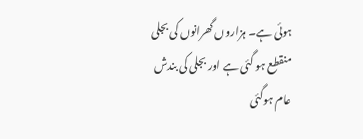ہوئی ہے۔ ہزاروں گھرانوں کی بجلی منقطع ہو گئی ہے اور بجلی کی بندش عام ہوگئی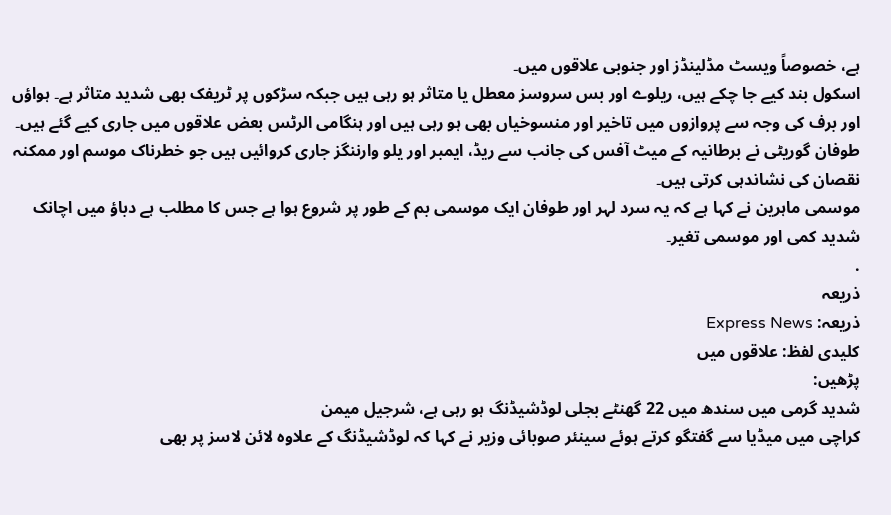ہے، خصوصاً ویسٹ مڈلینڈز اور جنوبی علاقوں میں۔
اسکول بند کیے جا چکے ہیں، ریلوے اور بس سروسز معطل یا متاثر ہو رہی ہیں جبکہ سڑکوں پر ٹریفک بھی شدید متاثر ہے۔ ہواؤں اور برف کی وجہ سے پروازوں میں تاخیر اور منسوخیاں بھی ہو رہی ہیں اور ہنگامی الرٹس بعض علاقوں میں جاری کیے گئے ہیں۔
طوفان گوریٹی نے برطانیہ کے میٹ آفس کی جانب سے ریڈ، ایمبر اور یلو وارننگز جاری کروائیں ہیں جو خطرناک موسم اور ممکنہ نقصان کی نشاندہی کرتی ہیں۔
موسمی ماہرین نے کہا ہے کہ یہ سرد لہر اور طوفان ایک موسمی بم کے طور پر شروع ہوا ہے جس کا مطلب ہے دباؤ میں اچانک شدید کمی اور موسمی تغیر۔
.
ذریعہ
ذریعہ: Express News
کلیدی لفظ: علاقوں میں
پڑھیں:
شدید گرمی میں سندھ میں 22 گھنٹے بجلی لوڈشیڈنگ ہو رہی ہے، شرجیل میمن
کراچی میں میڈیا سے گفتگو کرتے ہوئے سینئر صوبائی وزیر نے کہا کہ لوڈشیڈنگ کے علاوہ لائن لاسز پر بھی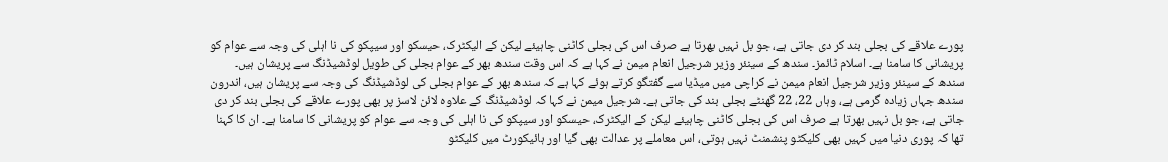پورے علاقے کی بجلی بند کر دی جاتی ہے، جو بل نہیں بھرتا ہے صرف اس کی بجلی کاٹنی چاہیئے لیکن کے الیکٹرک، حیسکو اور سیپکو کی نا اہلی کی وجہ سے عوام کو پریشانی کا سامنا ہے۔ اسلام ٹائمز۔ سندھ کے سینئر وزیر شرجیل انعام میمن نے کہا ہے کہ اس وقت سندھ بھر کے عوام بجلی کی طویل لوڈشیڈنگ سے پریشان ہیں۔ سندھ کے سینئر وزیر شرجیل انعام میمن نے کراچی میں میڈیا سے گفتگو کرتے ہوئے کہا ہے کہ سندھ بھر کے عوام بجلی کی لوڈشیڈنگ کی وجہ سے پریشان ہیں، اندرون سندھ جہاں زیادہ گرمی ہے، وہاں 22، 22 گھنٹے بجلی بند کی جاتی ہے۔ شرجیل میمن نے کہا کہ لوڈشیڈنگ کے علاوہ لائن لاسز پر بھی پورے علاقے کی بجلی بند کر دی جاتی ہے، جو بل نہیں بھرتا ہے صرف اس کی بجلی کاٹنی چاہیئے لیکن کے الیکٹرک، حیسکو اور سیپکو کی نا اہلی کی وجہ سے عوام کو پریشانی کا سامنا ہے۔ ان کا کہنا تھا کہ پوری دنیا میں کہیں بھی کلیکٹو پنشمنٹ نہیں ہوتی، اس معاملے پر عدالت بھی گیا اور ہائیکورٹ میں کلیکٹو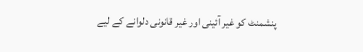پنشمنٹ کو غیر آئینی اور غیر قانونی دلوانے کے لیے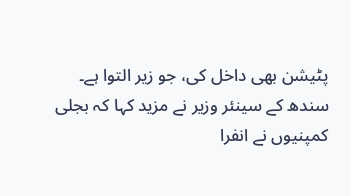پٹیشن بھی داخل کی، جو زیر التوا ہے۔ سندھ کے سینئر وزیر نے مزید کہا کہ بجلی کمپنیوں نے انفرا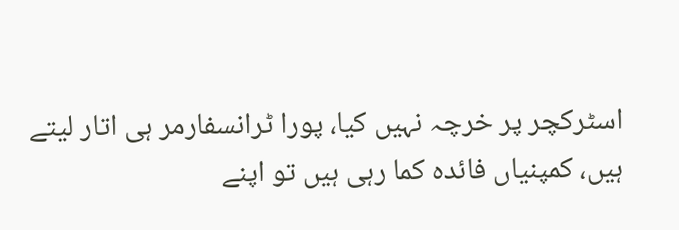اسٹرکچر پر خرچہ نہیں کیا، پورا ٹرانسفارمر ہی اتار لیتے ہیں، کمپنیاں فائدہ کما رہی ہیں تو اپنے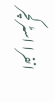انفرا اسٹرکچر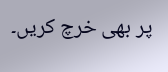پر بھی خرچ کریں۔